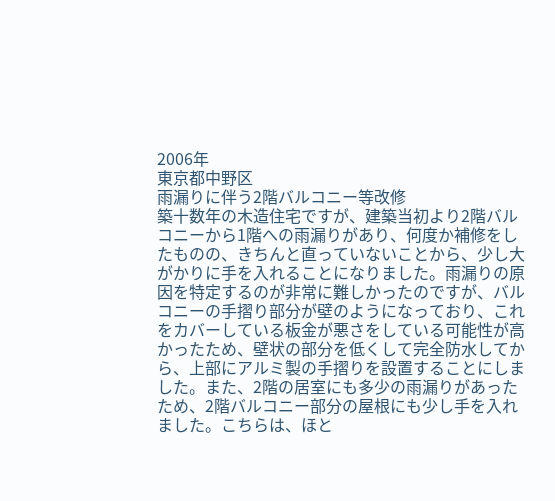2006年
東京都中野区
雨漏りに伴う2階バルコニー等改修
築十数年の木造住宅ですが、建築当初より2階バルコニーから1階への雨漏りがあり、何度か補修をしたものの、きちんと直っていないことから、少し大がかりに手を入れることになりました。雨漏りの原因を特定するのが非常に難しかったのですが、バルコニーの手摺り部分が壁のようになっており、これをカバーしている板金が悪さをしている可能性が高かったため、壁状の部分を低くして完全防水してから、上部にアルミ製の手摺りを設置することにしました。また、2階の居室にも多少の雨漏りがあったため、2階バルコニー部分の屋根にも少し手を入れました。こちらは、ほと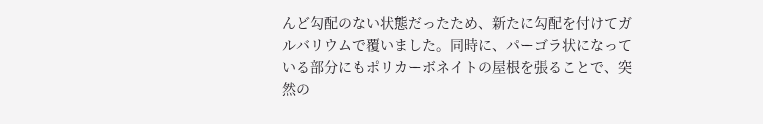んど勾配のない状態だったため、新たに勾配を付けてガルバリウムで覆いました。同時に、パーゴラ状になっている部分にもポリカーボネイトの屋根を張ることで、突然の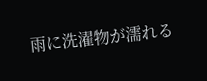雨に洗濯物が濡れる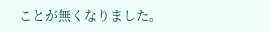ことが無くなりました。